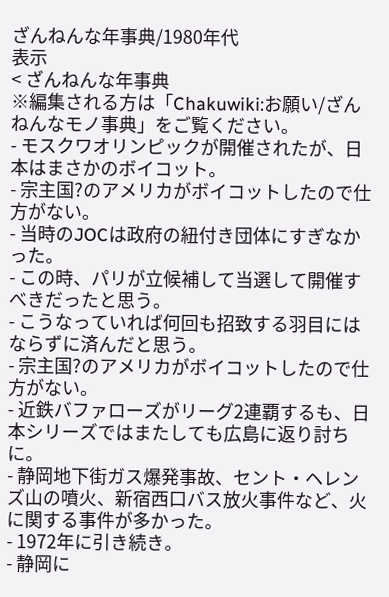ざんねんな年事典/1980年代
表示
< ざんねんな年事典
※編集される方は「Chakuwiki:お願い/ざんねんなモノ事典」をご覧ください。
- モスクワオリンピックが開催されたが、日本はまさかのボイコット。
- 宗主国?のアメリカがボイコットしたので仕方がない。
- 当時のJOCは政府の紐付き団体にすぎなかった。
- この時、パリが立候補して当選して開催すべきだったと思う。
- こうなっていれば何回も招致する羽目にはならずに済んだと思う。
- 宗主国?のアメリカがボイコットしたので仕方がない。
- 近鉄バファローズがリーグ2連覇するも、日本シリーズではまたしても広島に返り討ちに。
- 静岡地下街ガス爆発事故、セント・ヘレンズ山の噴火、新宿西口バス放火事件など、火に関する事件が多かった。
- 1972年に引き続き。
- 静岡に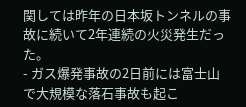関しては昨年の日本坂トンネルの事故に続いて2年連続の火災発生だった。
- ガス爆発事故の2日前には富士山で大規模な落石事故も起こ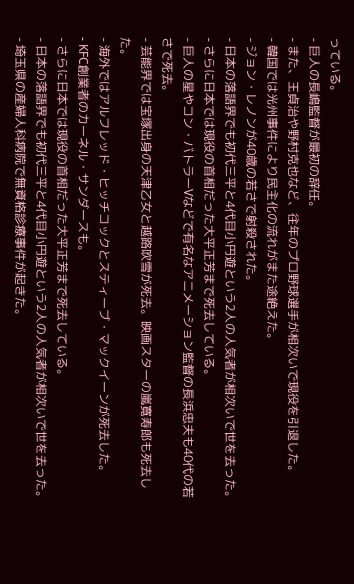っている。
- 巨人の長嶋監督が最初の辞任。
- また、王貞治や野村克也など、往年のプロ野球選手が相次いで現役を引退した。
- 韓国では光州事件により民主化の流れがまた途絶えた。
- ジョン・レノンが40歳の若さで射殺された。
- 日本の落語界でも初代三平と4代目小円遊という2人の人気者が相次いで世を去った。
- さらに日本では現役の首相だった大平正芳まで死去している。
- 巨人の星やコン・バトラーVなどで有名なアニメーション監督の長浜忠夫も40代の若さで死去。
- 芸能界では宝塚出身の天津乙女と越路吹雪が死去。映画スターの嵐寛寿郎も死去した。
- 海外ではアルフレッド・ヒッチコックとスティーブ・マックイーンが死去した。
- KFC創業者のカーネル・サンダースも。
- さらに日本では現役の首相だった大平正芳まで死去している。
- 日本の落語界でも初代三平と4代目小円遊という2人の人気者が相次いで世を去った。
- 埼玉県の産婦人科病院で無資格診療事件が起きた。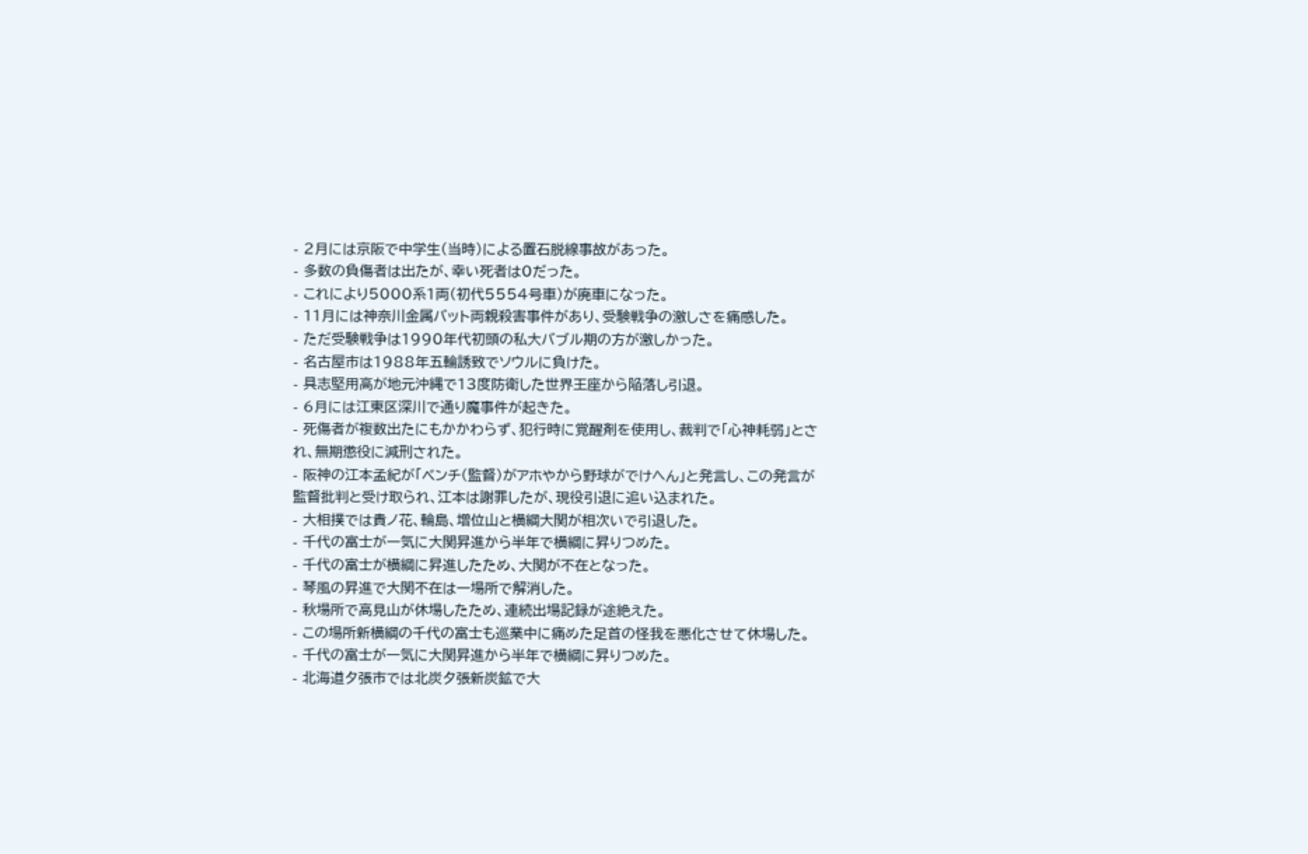- 2月には京阪で中学生(当時)による置石脱線事故があった。
- 多数の負傷者は出たが、幸い死者は0だった。
- これにより5000系1両(初代5554号車)が廃車になった。
- 11月には神奈川金属バット両親殺害事件があり、受験戦争の激しさを痛感した。
- ただ受験戦争は1990年代初頭の私大バブル期の方が激しかった。
- 名古屋市は1988年五輪誘致でソウルに負けた。
- 具志堅用高が地元沖縄で13度防衛した世界王座から陥落し引退。
- 6月には江東区深川で通り魔事件が起きた。
- 死傷者が複数出たにもかかわらず、犯行時に覚醒剤を使用し、裁判で「心神耗弱」とされ、無期懲役に減刑された。
- 阪神の江本孟紀が「ベンチ(監督)がアホやから野球がでけへん」と発言し、この発言が監督批判と受け取られ、江本は謝罪したが、現役引退に追い込まれた。
- 大相撲では貴ノ花、輪島、増位山と横綱大関が相次いで引退した。
- 千代の富士が一気に大関昇進から半年で横綱に昇りつめた。
- 千代の富士が横綱に昇進したため、大関が不在となった。
- 琴風の昇進で大関不在は一場所で解消した。
- 秋場所で高見山が休場したため、連続出場記録が途絶えた。
- この場所新横綱の千代の富士も巡業中に痛めた足首の怪我を悪化させて休場した。
- 千代の富士が一気に大関昇進から半年で横綱に昇りつめた。
- 北海道夕張市では北炭夕張新炭鉱で大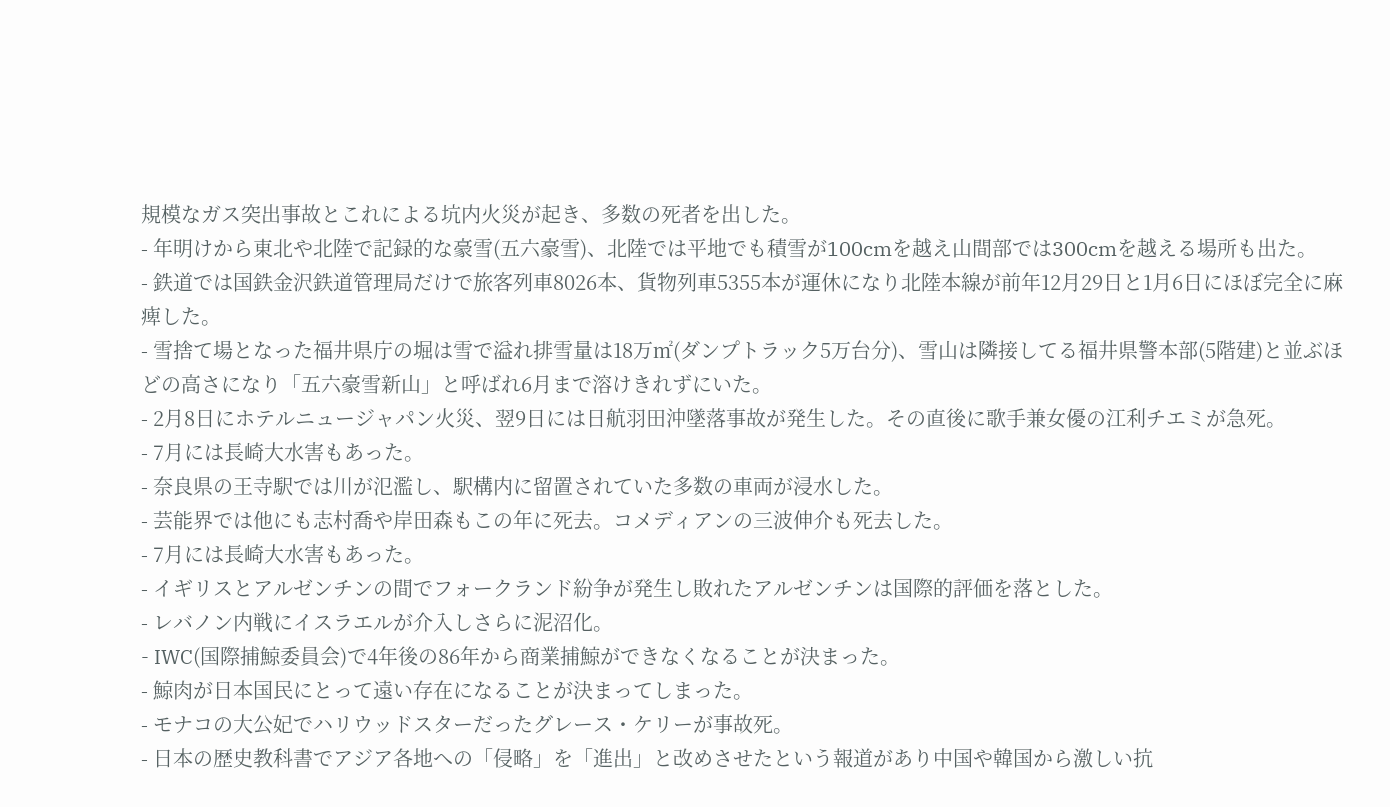規模なガス突出事故とこれによる坑内火災が起き、多数の死者を出した。
- 年明けから東北や北陸で記録的な豪雪(五六豪雪)、北陸では平地でも積雪が100cmを越え山間部では300cmを越える場所も出た。
- 鉄道では国鉄金沢鉄道管理局だけで旅客列車8026本、貨物列車5355本が運休になり北陸本線が前年12月29日と1月6日にほぼ完全に麻痺した。
- 雪捨て場となった福井県庁の堀は雪で溢れ排雪量は18万㎡(ダンプトラック5万台分)、雪山は隣接してる福井県警本部(5階建)と並ぶほどの高さになり「五六豪雪新山」と呼ばれ6月まで溶けきれずにいた。
- 2月8日にホテルニュージャパン火災、翌9日には日航羽田沖墜落事故が発生した。その直後に歌手兼女優の江利チエミが急死。
- 7月には長崎大水害もあった。
- 奈良県の王寺駅では川が氾濫し、駅構内に留置されていた多数の車両が浸水した。
- 芸能界では他にも志村喬や岸田森もこの年に死去。コメディアンの三波伸介も死去した。
- 7月には長崎大水害もあった。
- イギリスとアルゼンチンの間でフォークランド紛争が発生し敗れたアルゼンチンは国際的評価を落とした。
- レバノン内戦にイスラエルが介入しさらに泥沼化。
- IWC(国際捕鯨委員会)で4年後の86年から商業捕鯨ができなくなることが決まった。
- 鯨肉が日本国民にとって遠い存在になることが決まってしまった。
- モナコの大公妃でハリウッドスターだったグレース・ケリーが事故死。
- 日本の歴史教科書でアジア各地への「侵略」を「進出」と改めさせたという報道があり中国や韓国から激しい抗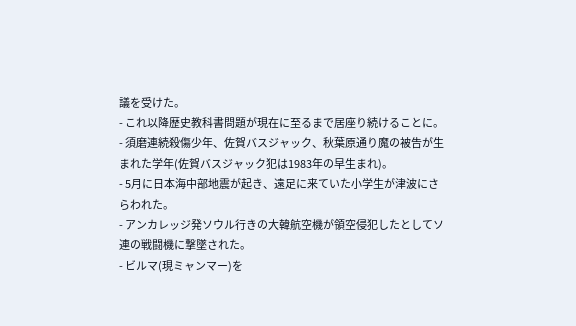議を受けた。
- これ以降歴史教科書問題が現在に至るまで居座り続けることに。
- 須磨連続殺傷少年、佐賀バスジャック、秋葉原通り魔の被告が生まれた学年(佐賀バスジャック犯は1983年の早生まれ)。
- 5月に日本海中部地震が起き、遠足に来ていた小学生が津波にさらわれた。
- アンカレッジ発ソウル行きの大韓航空機が領空侵犯したとしてソ連の戦闘機に撃墜された。
- ビルマ(現ミャンマー)を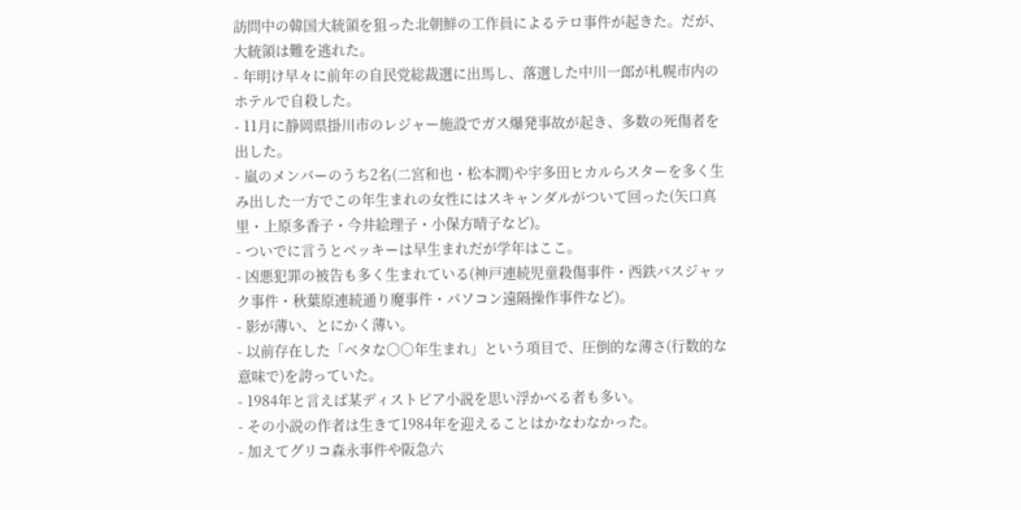訪問中の韓国大統領を狙った北朝鮮の工作員によるテロ事件が起きた。だが、大統領は難を逃れた。
- 年明け早々に前年の自民党総裁選に出馬し、落選した中川一郎が札幌市内のホテルで自殺した。
- 11月に静岡県掛川市のレジャー施設でガス爆発事故が起き、多数の死傷者を出した。
- 嵐のメンバーのうち2名(二宮和也・松本潤)や宇多田ヒカルらスターを多く生み出した一方でこの年生まれの女性にはスキャンダルがついて回った(矢口真里・上原多香子・今井絵理子・小保方晴子など)。
- ついでに言うとベッキーは早生まれだが学年はここ。
- 凶悪犯罪の被告も多く生まれている(神戸連続児童殺傷事件・西鉄バスジャック事件・秋葉原連続通り魔事件・パソコン遠隔操作事件など)。
- 影が薄い、とにかく薄い。
- 以前存在した「ベタな○○年生まれ」という項目で、圧倒的な薄さ(行数的な意味で)を誇っていた。
- 1984年と言えば某ディストピア小説を思い浮かべる者も多い。
- その小説の作者は生きて1984年を迎えることはかなわなかった。
- 加えてグリコ森永事件や阪急六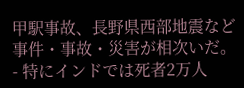甲駅事故、長野県西部地震など事件・事故・災害が相次いだ。
- 特にインドでは死者2万人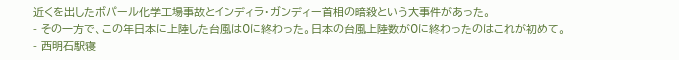近くを出したボパール化学工場事故とインディラ・ガンディー首相の暗殺という大事件があった。
- その一方で、この年日本に上陸した台風は0に終わった。日本の台風上陸数が0に終わったのはこれが初めて。
- 西明石駅寝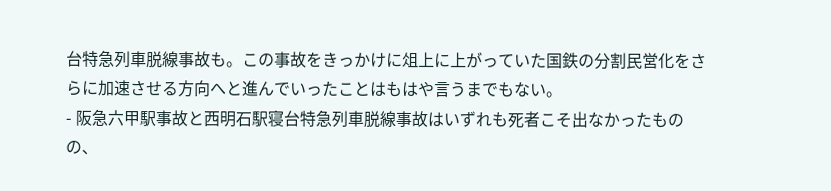台特急列車脱線事故も。この事故をきっかけに俎上に上がっていた国鉄の分割民営化をさらに加速させる方向へと進んでいったことはもはや言うまでもない。
- 阪急六甲駅事故と西明石駅寝台特急列車脱線事故はいずれも死者こそ出なかったものの、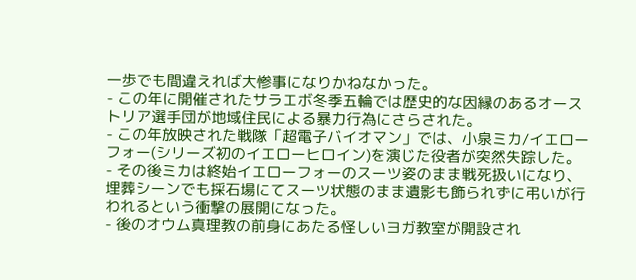一歩でも間違えれば大惨事になりかねなかった。
- この年に開催されたサラエボ冬季五輪では歴史的な因縁のあるオーストリア選手団が地域住民による暴力行為にさらされた。
- この年放映された戦隊「超電子バイオマン」では、小泉ミカ/イエローフォー(シリーズ初のイエローヒロイン)を演じた役者が突然失踪した。
- その後ミカは終始イエローフォーのスーツ姿のまま戦死扱いになり、埋葬シーンでも採石場にてスーツ状態のまま遺影も飾られずに弔いが行われるという衝撃の展開になった。
- 後のオウム真理教の前身にあたる怪しいヨガ教室が開設され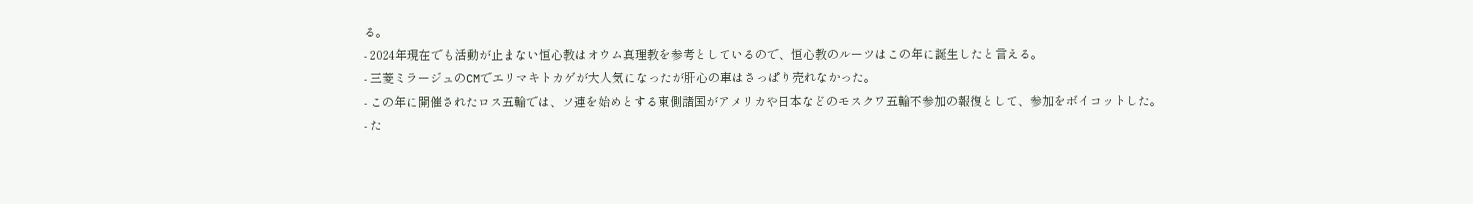る。
- 2024年現在でも活動が止まない恒心教はオウム真理教を参考としているので、恒心教のルーツはこの年に誕生したと言える。
- 三菱ミラージュのCMでエリマキトカゲが大人気になったが肝心の車はさっぱり売れなかった。
- この年に開催されたロス五輪では、ソ連を始めとする東側諸国がアメリカや日本などのモスクワ五輪不参加の報復として、参加をボイコットした。
- た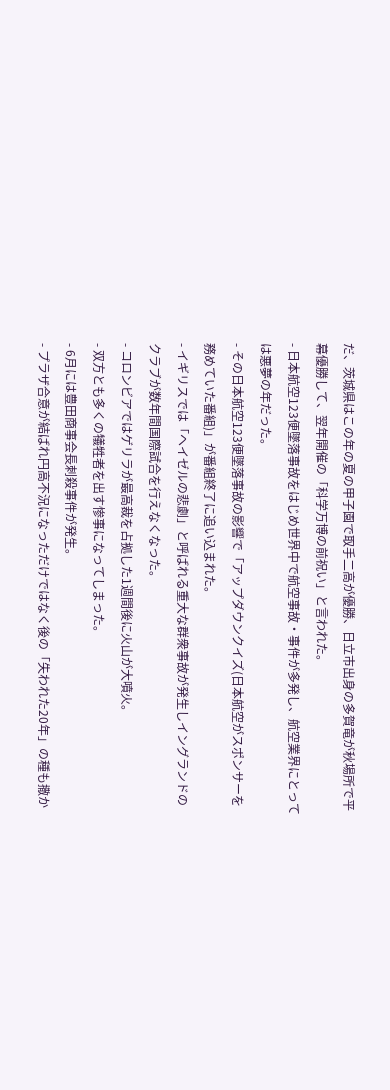だ、茨城県はこの年の夏の甲子園で取手二高が優勝、日立市出身の多賀竜が秋場所で平幕優勝して、翌年開催の「科学万博の前祝い」と言われた。
- 日本航空123便墜落事故をはじめ世界中で航空事故・事件が多発し、航空業界にとっては悪夢の年だった。
- その日本航空123便墜落事故の影響で「アップダウンクイズ(日本航空がスポンサーを務めていた番組)」が番組終了に追い込まれた。
- イギリスでは「ヘイゼルの悲劇」と呼ばれる重大な群衆事故が発生しイングランドのクラブが数年間国際試合を行えなくなった。
- コロンビアではゲリラが最高裁を占拠した1週間後に火山が大噴火。
- 双方とも多くの犠牲者を出す惨事になってしまった。
- 6月には豊田商事会長刺殺事件が発生。
- プラザ合意が結ばれ円高不況になっただけではなく後の「失われた20年」の種も撒か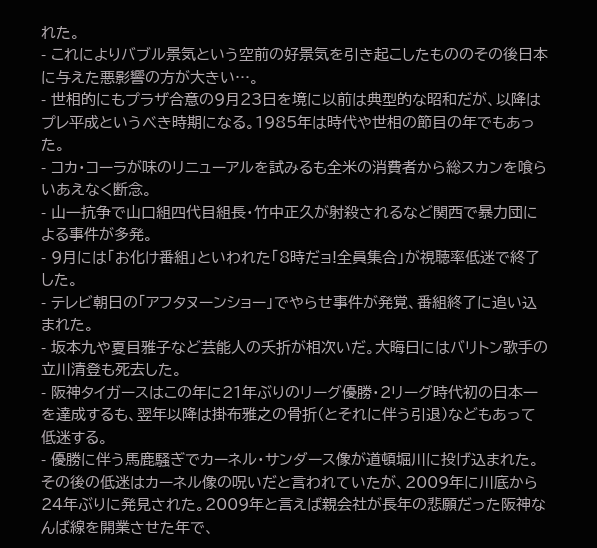れた。
- これによりバブル景気という空前の好景気を引き起こしたもののその後日本に与えた悪影響の方が大きい…。
- 世相的にもプラザ合意の9月23日を境に以前は典型的な昭和だが、以降はプレ平成というべき時期になる。1985年は時代や世相の節目の年でもあった。
- コカ・コーラが味のリニューアルを試みるも全米の消費者から総スカンを喰らいあえなく断念。
- 山一抗争で山口組四代目組長・竹中正久が射殺されるなど関西で暴力団による事件が多発。
- 9月には「お化け番組」といわれた「8時だョ!全員集合」が視聴率低迷で終了した。
- テレビ朝日の「アフタヌーンショー」でやらせ事件が発覚、番組終了に追い込まれた。
- 坂本九や夏目雅子など芸能人の夭折が相次いだ。大晦日にはバリトン歌手の立川清登も死去した。
- 阪神タイガースはこの年に21年ぶりのリーグ優勝・2リーグ時代初の日本一を達成するも、翌年以降は掛布雅之の骨折(とそれに伴う引退)などもあって低迷する。
- 優勝に伴う馬鹿騒ぎでカーネル・サンダース像が道頓堀川に投げ込まれた。その後の低迷はカーネル像の呪いだと言われていたが、2009年に川底から24年ぶりに発見された。2009年と言えば親会社が長年の悲願だった阪神なんば線を開業させた年で、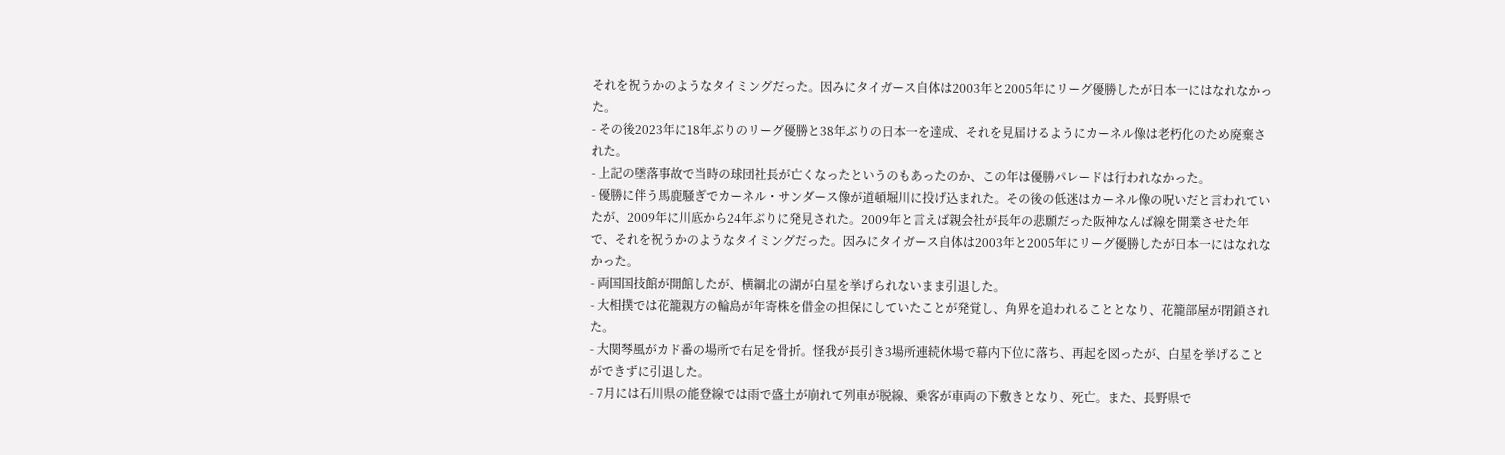それを祝うかのようなタイミングだった。因みにタイガース自体は2003年と2005年にリーグ優勝したが日本一にはなれなかった。
- その後2023年に18年ぶりのリーグ優勝と38年ぶりの日本一を達成、それを見届けるようにカーネル像は老朽化のため廃棄された。
- 上記の墜落事故で当時の球団社長が亡くなったというのもあったのか、この年は優勝パレードは行われなかった。
- 優勝に伴う馬鹿騒ぎでカーネル・サンダース像が道頓堀川に投げ込まれた。その後の低迷はカーネル像の呪いだと言われていたが、2009年に川底から24年ぶりに発見された。2009年と言えば親会社が長年の悲願だった阪神なんば線を開業させた年で、それを祝うかのようなタイミングだった。因みにタイガース自体は2003年と2005年にリーグ優勝したが日本一にはなれなかった。
- 両国国技館が開館したが、横綱北の湖が白星を挙げられないまま引退した。
- 大相撲では花籠親方の輪島が年寄株を借金の担保にしていたことが発覚し、角界を追われることとなり、花籠部屋が閉鎖された。
- 大関琴風がカド番の場所で右足を骨折。怪我が長引き3場所連続休場で幕内下位に落ち、再起を図ったが、白星を挙げることができずに引退した。
- 7月には石川県の能登線では雨で盛土が崩れて列車が脱線、乗客が車両の下敷きとなり、死亡。また、長野県で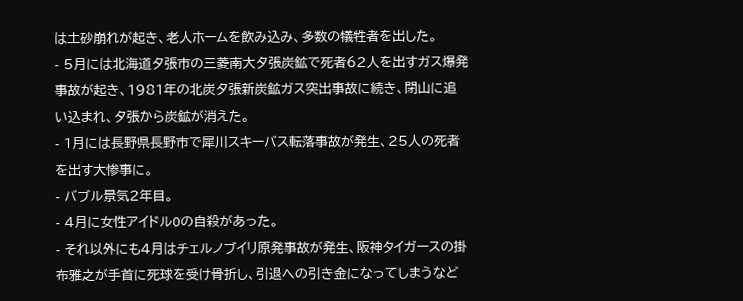は土砂崩れが起き、老人ホームを飲み込み、多数の犠牲者を出した。
- 5月には北海道夕張市の三菱南大夕張炭鉱で死者62人を出すガス爆発事故が起き、1981年の北炭夕張新炭鉱ガス突出事故に続き、閉山に追い込まれ、夕張から炭鉱が消えた。
- 1月には長野県長野市で犀川スキーバス転落事故が発生、25人の死者を出す大惨事に。
- バブル景気2年目。
- 4月に女性アイドルOの自殺があった。
- それ以外にも4月はチェルノブイリ原発事故が発生、阪神タイガースの掛布雅之が手首に死球を受け骨折し、引退への引き金になってしまうなど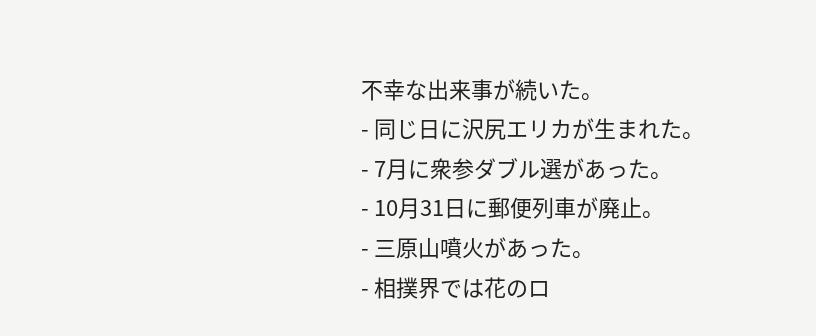不幸な出来事が続いた。
- 同じ日に沢尻エリカが生まれた。
- 7月に衆参ダブル選があった。
- 10月31日に郵便列車が廃止。
- 三原山噴火があった。
- 相撲界では花のロ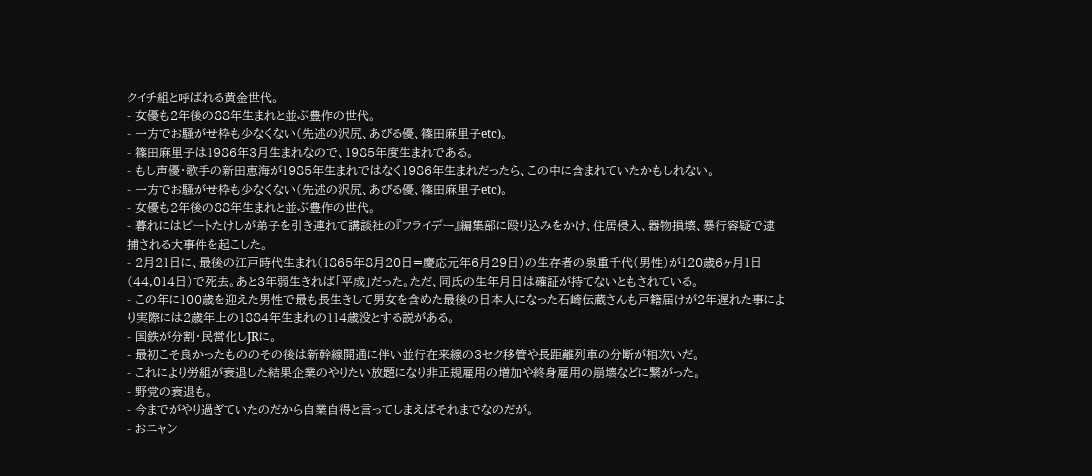クイチ組と呼ばれる黄金世代。
- 女優も2年後の88年生まれと並ぶ豊作の世代。
- 一方でお騒がせ枠も少なくない(先述の沢尻、あびる優、篠田麻里子etc)。
- 篠田麻里子は1986年3月生まれなので、1985年度生まれである。
- もし声優・歌手の新田恵海が1985年生まれではなく1986年生まれだったら、この中に含まれていたかもしれない。
- 一方でお騒がせ枠も少なくない(先述の沢尻、あびる優、篠田麻里子etc)。
- 女優も2年後の88年生まれと並ぶ豊作の世代。
- 暮れにはビートたけしが弟子を引き連れて講談社の『フライデー』編集部に殴り込みをかけ、住居侵入、器物損壊、暴行容疑で逮捕される大事件を起こした。
- 2月21日に、最後の江戸時代生まれ(1865年8月20日=慶応元年6月29日)の生存者の泉重千代(男性)が120歳6ヶ月1日(44,014日)で死去。あと3年弱生きれば「平成」だった。ただ、同氏の生年月日は確証が持てないともされている。
- この年に100歳を迎えた男性で最も長生きして男女を含めた最後の日本人になった石崎伝蔵さんも戸籍届けが2年遅れた事により実際には2歳年上の1884年生まれの114歳没とする説がある。
- 国鉄が分割・民営化しJRに。
- 最初こそ良かったもののその後は新幹線開通に伴い並行在来線の3セク移管や長距離列車の分断が相次いだ。
- これにより労組が衰退した結果企業のやりたい放題になり非正規雇用の増加や終身雇用の崩壊などに繋がった。
- 野党の衰退も。
- 今までがやり過ぎていたのだから自業自得と言ってしまえばそれまでなのだが。
- おニャン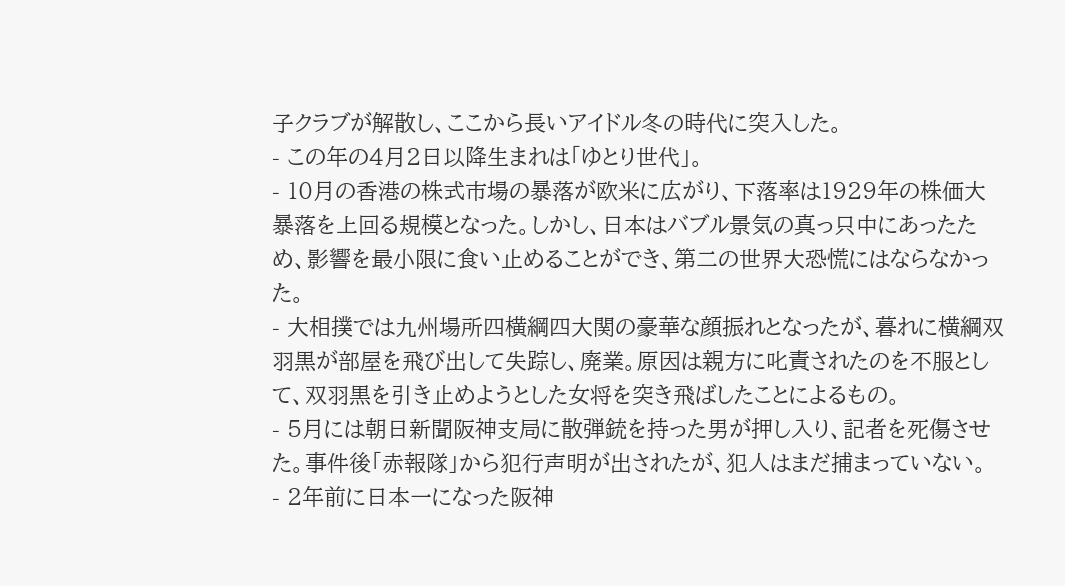子クラブが解散し、ここから長いアイドル冬の時代に突入した。
- この年の4月2日以降生まれは「ゆとり世代」。
- 10月の香港の株式市場の暴落が欧米に広がり、下落率は1929年の株価大暴落を上回る規模となった。しかし、日本はバブル景気の真っ只中にあったため、影響を最小限に食い止めることができ、第二の世界大恐慌にはならなかった。
- 大相撲では九州場所四横綱四大関の豪華な顔振れとなったが、暮れに横綱双羽黒が部屋を飛び出して失踪し、廃業。原因は親方に叱責されたのを不服として、双羽黒を引き止めようとした女将を突き飛ばしたことによるもの。
- 5月には朝日新聞阪神支局に散弾銃を持った男が押し入り、記者を死傷させた。事件後「赤報隊」から犯行声明が出されたが、犯人はまだ捕まっていない。
- 2年前に日本一になった阪神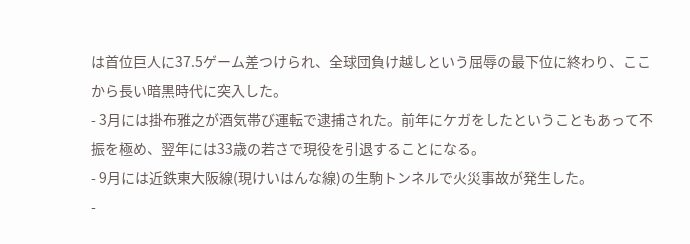は首位巨人に37.5ゲーム差つけられ、全球団負け越しという屈辱の最下位に終わり、ここから長い暗黒時代に突入した。
- 3月には掛布雅之が酒気帯び運転で逮捕された。前年にケガをしたということもあって不振を極め、翌年には33歳の若さで現役を引退することになる。
- 9月には近鉄東大阪線(現けいはんな線)の生駒トンネルで火災事故が発生した。
-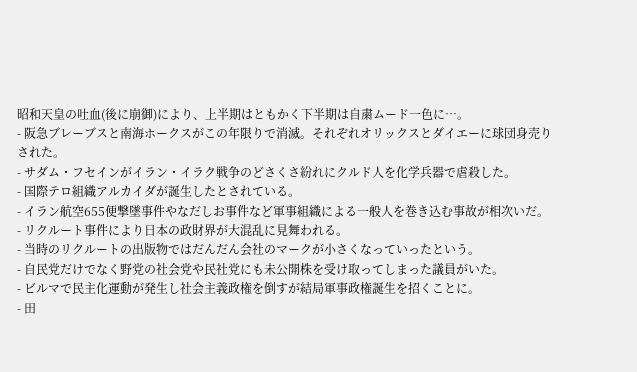昭和天皇の吐血(後に崩御)により、上半期はともかく下半期は自粛ムード一色に…。
- 阪急ブレーブスと南海ホークスがこの年限りで消滅。それぞれオリックスとダイエーに球団身売りされた。
- サダム・フセインがイラン・イラク戦争のどさくさ紛れにクルド人を化学兵器で虐殺した。
- 国際テロ組織アルカイダが誕生したとされている。
- イラン航空655便撃墜事件やなだしお事件など軍事組織による一般人を巻き込む事故が相次いだ。
- リクルート事件により日本の政財界が大混乱に見舞われる。
- 当時のリクルートの出版物ではだんだん会社のマークが小さくなっていったという。
- 自民党だけでなく野党の社会党や民社党にも未公開株を受け取ってしまった議員がいた。
- ビルマで民主化運動が発生し社会主義政権を倒すが結局軍事政権誕生を招くことに。
- 田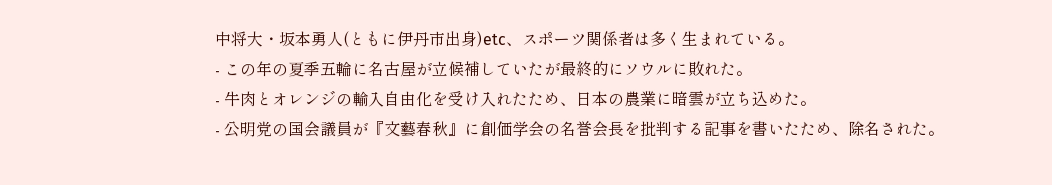中将大・坂本勇人(ともに伊丹市出身)etc、スポーツ関係者は多く生まれている。
- この年の夏季五輪に名古屋が立候補していたが最終的にソウルに敗れた。
- 牛肉とオレンジの輸入自由化を受け入れたため、日本の農業に暗雲が立ち込めた。
- 公明党の国会議員が『文藝春秋』に創価学会の名誉会長を批判する記事を書いたため、除名された。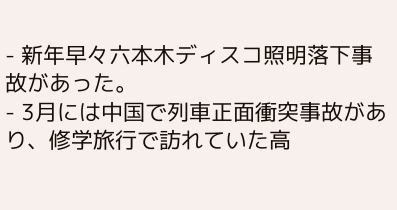- 新年早々六本木ディスコ照明落下事故があった。
- 3月には中国で列車正面衝突事故があり、修学旅行で訪れていた高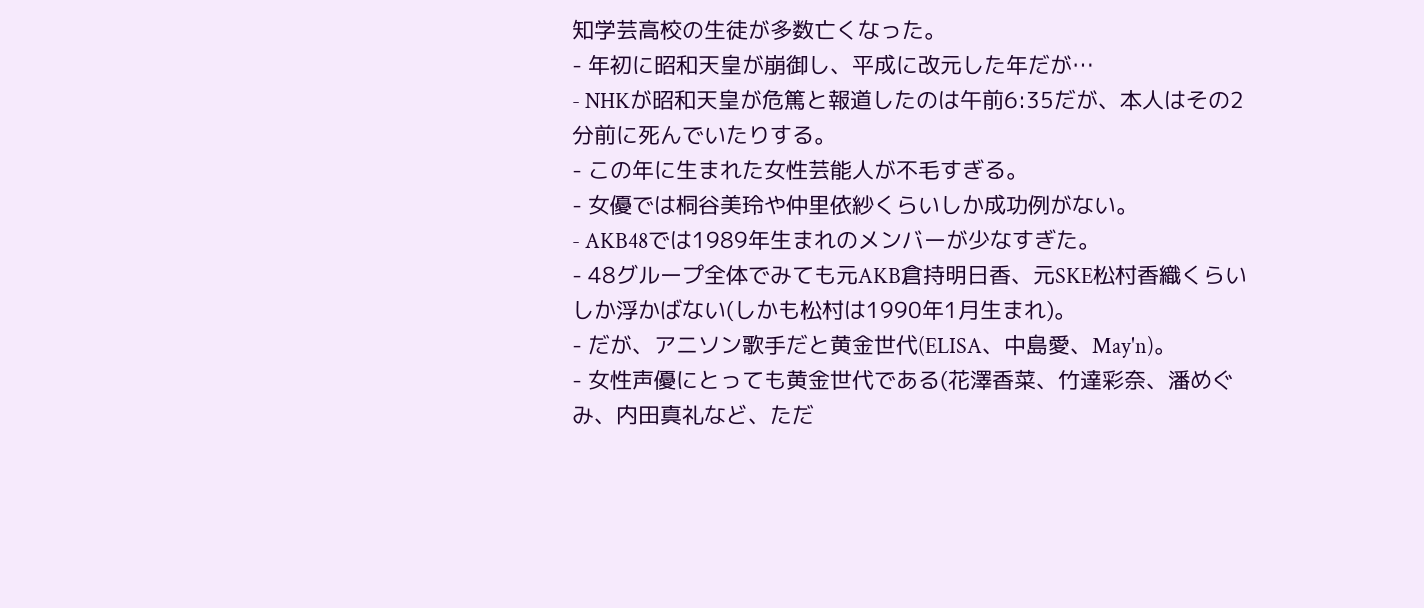知学芸高校の生徒が多数亡くなった。
- 年初に昭和天皇が崩御し、平成に改元した年だが…
- NHKが昭和天皇が危篤と報道したのは午前6:35だが、本人はその2分前に死んでいたりする。
- この年に生まれた女性芸能人が不毛すぎる。
- 女優では桐谷美玲や仲里依紗くらいしか成功例がない。
- AKB48では1989年生まれのメンバーが少なすぎた。
- 48グループ全体でみても元AKB倉持明日香、元SKE松村香織くらいしか浮かばない(しかも松村は1990年1月生まれ)。
- だが、アニソン歌手だと黄金世代(ELISA、中島愛、May'n)。
- 女性声優にとっても黄金世代である(花澤香菜、竹達彩奈、潘めぐみ、内田真礼など、ただ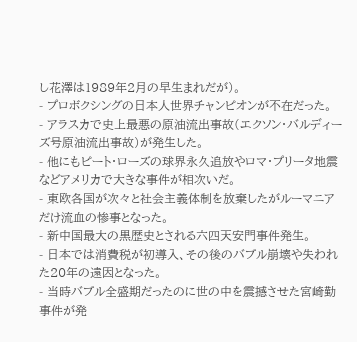し花澤は1989年2月の早生まれだが)。
- プロボクシングの日本人世界チャンピオンが不在だった。
- アラスカで史上最悪の原油流出事故(エクソン・バルディーズ号原油流出事故)が発生した。
- 他にもピート・ローズの球界永久追放やロマ・プリータ地震などアメリカで大きな事件が相次いだ。
- 東欧各国が次々と社会主義体制を放棄したがルーマニアだけ流血の惨事となった。
- 新中国最大の黒歴史とされる六四天安門事件発生。
- 日本では消費税が初導入、その後のバブル崩壊や失われた20年の遠因となった。
- 当時バブル全盛期だったのに世の中を震撼させた宮崎勤事件が発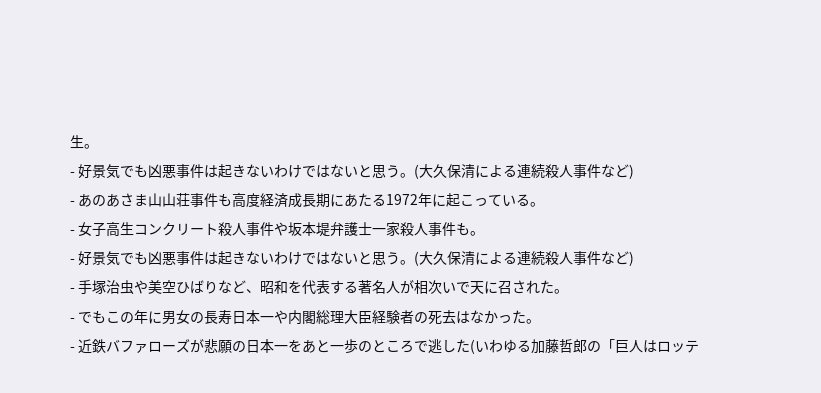生。
- 好景気でも凶悪事件は起きないわけではないと思う。(大久保清による連続殺人事件など)
- あのあさま山山荘事件も高度経済成長期にあたる1972年に起こっている。
- 女子高生コンクリート殺人事件や坂本堤弁護士一家殺人事件も。
- 好景気でも凶悪事件は起きないわけではないと思う。(大久保清による連続殺人事件など)
- 手塚治虫や美空ひばりなど、昭和を代表する著名人が相次いで天に召された。
- でもこの年に男女の長寿日本一や内閣総理大臣経験者の死去はなかった。
- 近鉄バファローズが悲願の日本一をあと一歩のところで逃した(いわゆる加藤哲郎の「巨人はロッテ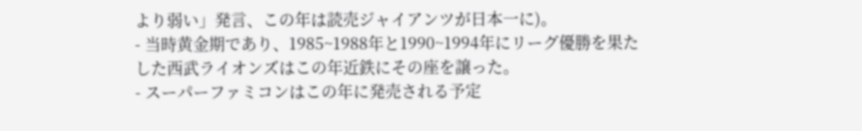より弱い」発言、この年は読売ジャイアンツが日本一に)。
- 当時黄金期であり、1985~1988年と1990~1994年にリーグ優勝を果たした西武ライオンズはこの年近鉄にその座を譲った。
- スーパーファミコンはこの年に発売される予定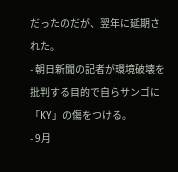だったのだが、翌年に延期された。
- 朝日新聞の記者が環境破壊を批判する目的で自らサンゴに「KY」の傷をつける。
- 9月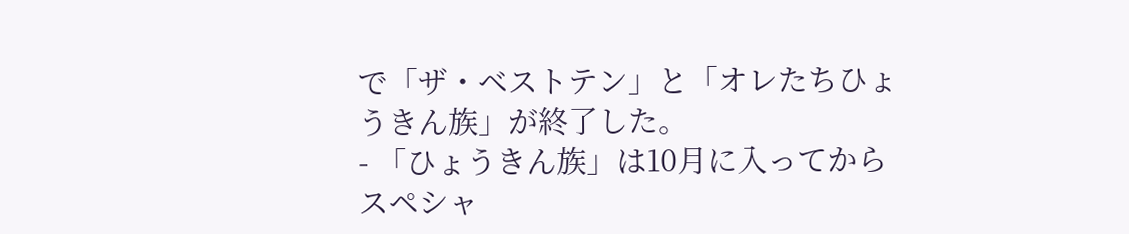で「ザ・ベストテン」と「オレたちひょうきん族」が終了した。
- 「ひょうきん族」は10月に入ってからスペシャ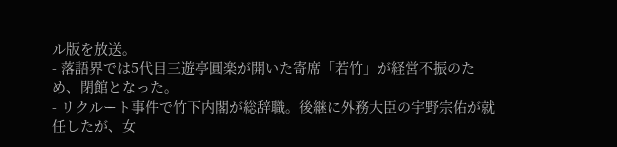ル版を放送。
- 落語界では5代目三遊亭圓楽が開いた寄席「若竹」が経営不振のため、閉館となった。
- リクルート事件で竹下内閣が総辞職。後継に外務大臣の宇野宗佑が就任したが、女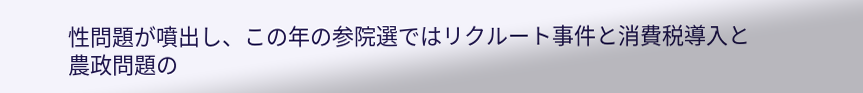性問題が噴出し、この年の参院選ではリクルート事件と消費税導入と農政問題の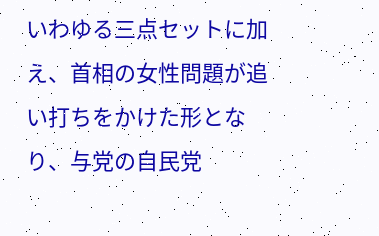いわゆる三点セットに加え、首相の女性問題が追い打ちをかけた形となり、与党の自民党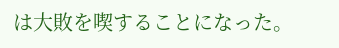は大敗を喫することになった。